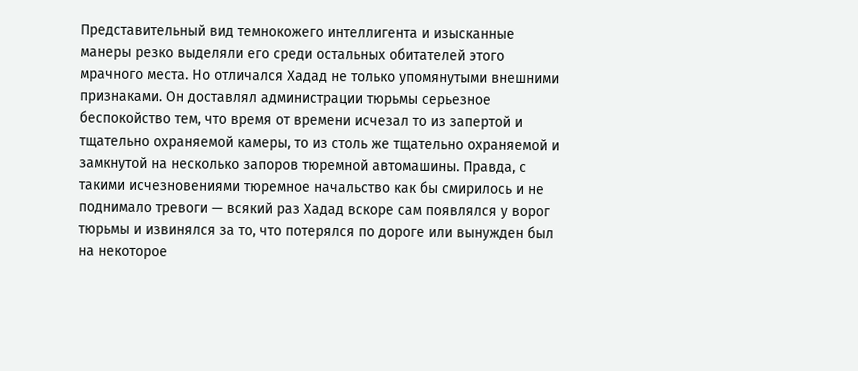Представительный вид темнокожего интеллигента и изысканные манеры резко выделяли его среди остальных обитателей этого мрачного места. Но отличался Хадад не только упомянутыми внешними признаками. Он доставлял администрации тюрьмы серьезное беспокойство тем, что время от времени исчезал то из запертой и тщательно охраняемой камеры, то из столь же тщательно охраняемой и замкнутой на несколько запоров тюремной автомашины. Правда, с такими исчезновениями тюремное начальство как бы смирилось и не поднимало тревоги — всякий раз Хадад вскоре сам появлялся у ворог тюрьмы и извинялся за то, что потерялся по дороге или вынужден был на некоторое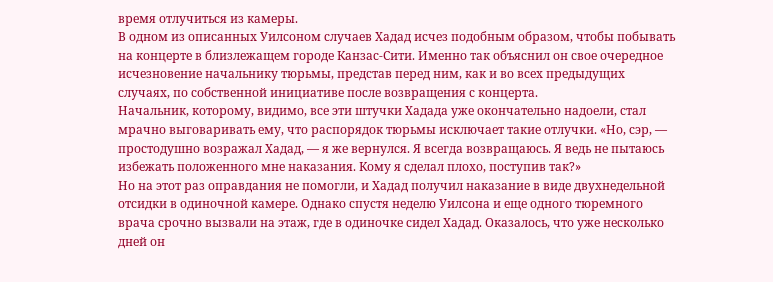время отлучиться из камеры.
В одном из описанных Уилсоном случаев Хадад исчез подобным образом, чтобы побывать на концерте в близлежащем городе Канзас-Сити. Именно так объяснил он свое очередное исчезновение начальнику тюрьмы, представ перед ним, как и во всех предыдущих случаях, по собственной инициативе после возвращения с концерта.
Начальник, которому, видимо, все эти штучки Хадада уже окончательно надоели, стал мрачно выговаривать ему, что распорядок тюрьмы исключает такие отлучки. «Но, сэр, — простодушно возражал Хадад, — я же вернулся. Я всегда возвращаюсь. Я ведь не пытаюсь избежать положенного мне наказания. Кому я сделал плохо, поступив так?»
Но на этот раз оправдания не помогли, и Хадад получил наказание в виде двухнедельной отсидки в одиночной камере. Однако спустя неделю Уилсона и еще одного тюремного врача срочно вызвали на этаж, где в одиночке сидел Хадад. Оказалось, что уже несколько дней он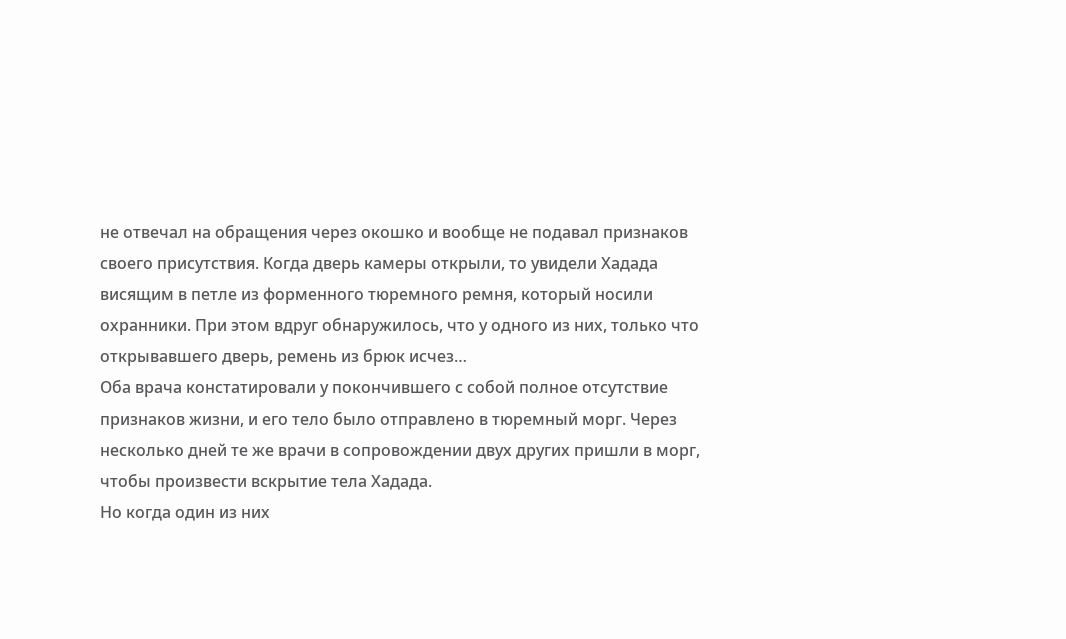не отвечал на обращения через окошко и вообще не подавал признаков своего присутствия. Когда дверь камеры открыли, то увидели Хадада висящим в петле из форменного тюремного ремня, который носили охранники. При этом вдруг обнаружилось, что у одного из них, только что открывавшего дверь, ремень из брюк исчез…
Оба врача констатировали у покончившего с собой полное отсутствие признаков жизни, и его тело было отправлено в тюремный морг. Через несколько дней те же врачи в сопровождении двух других пришли в морг, чтобы произвести вскрытие тела Хадада.
Но когда один из них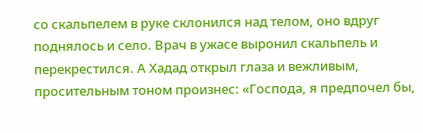со скальпелем в руке склонился над телом, оно вдруг поднялось и село. Врач в ужасе выронил скальпель и перекрестился. А Хадад открыл глаза и вежливым, просительным тоном произнес: «Господа, я предпочел бы,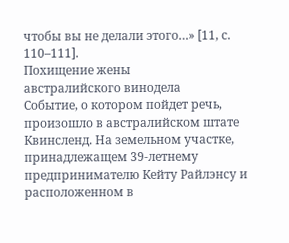чтобы вы не делали этого…» [11, с. 110–111].
Похищение жены
австралийского винодела
Событие, о котором пойдет речь, произошло в австралийском штате Квинсленд. На земельном участке, принадлежащем 39-летнему предпринимателю Кейту Райлэнсу и расположенном в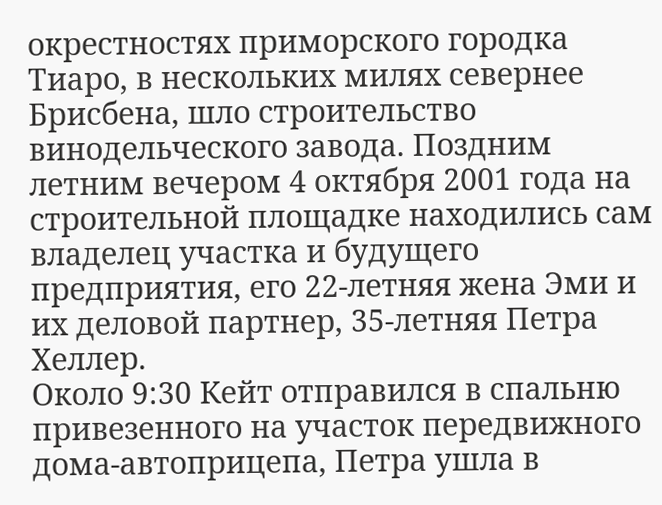окрестностях приморского городка Тиаро, в нескольких милях севернее Брисбена, шло строительство винодельческого завода. Поздним летним вечером 4 октября 2001 года на строительной площадке находились сам владелец участка и будущего предприятия, его 22-летняя жена Эми и их деловой партнер, 35-летняя Петра Хеллер.
Около 9:30 Кейт отправился в спальню привезенного на участок передвижного дома-автоприцепа, Петра ушла в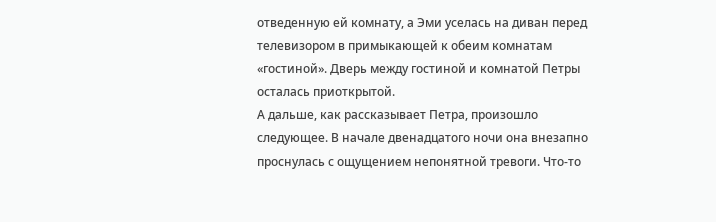отведенную ей комнату, а Эми уселась на диван перед телевизором в примыкающей к обеим комнатам «гостиной». Дверь между гостиной и комнатой Петры осталась приоткрытой.
А дальше, как рассказывает Петра, произошло следующее. В начале двенадцатого ночи она внезапно проснулась с ощущением непонятной тревоги. Что-то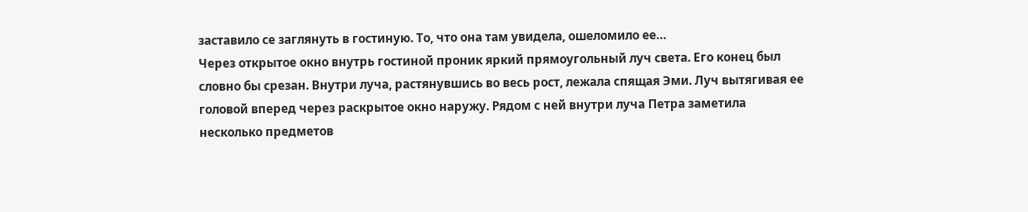заставило се заглянуть в гостиную. То, что она там увидела, ошеломило ее…
Через открытое окно внутрь гостиной проник яркий прямоугольный луч света. Его конец был словно бы срезан. Внутри луча, растянувшись во весь рост, лежала спящая Эми. Луч вытягивая ее головой вперед через раскрытое окно наружу. Рядом с ней внутри луча Петра заметила несколько предметов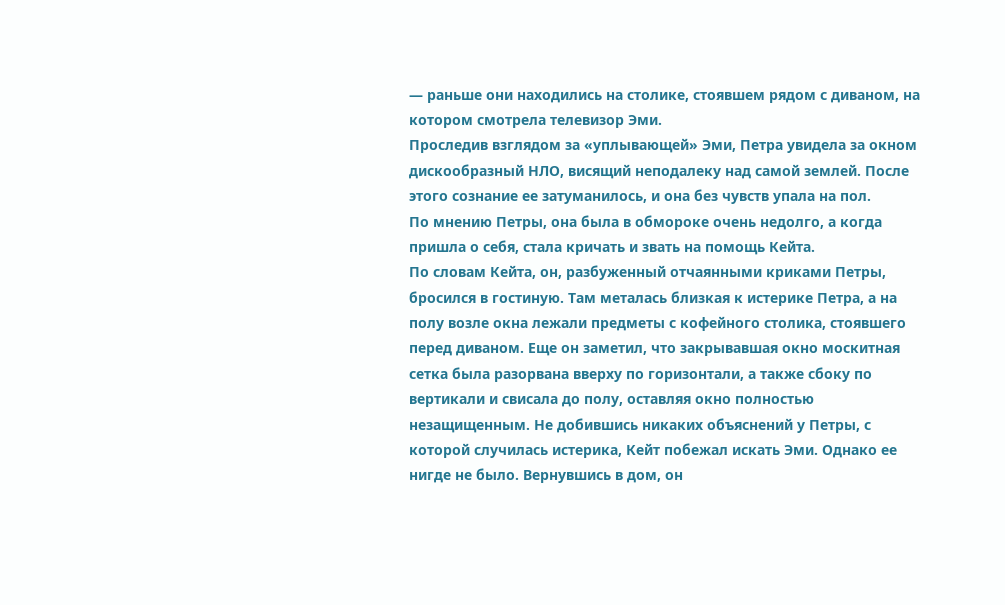— раньше они находились на столике, стоявшем рядом с диваном, на котором смотрела телевизор Эми.
Проследив взглядом за «уплывающей» Эми, Петра увидела за окном дискообразный НЛО, висящий неподалеку над самой землей. После этого сознание ее затуманилось, и она без чувств упала на пол.
По мнению Петры, она была в обмороке очень недолго, а когда пришла о себя, стала кричать и звать на помощь Кейта.
По словам Кейта, он, разбуженный отчаянными криками Петры, бросился в гостиную. Там металась близкая к истерике Петра, а на полу возле окна лежали предметы с кофейного столика, стоявшего перед диваном. Еще он заметил, что закрывавшая окно москитная сетка была разорвана вверху по горизонтали, а также сбоку по вертикали и свисала до полу, оставляя окно полностью незащищенным. Не добившись никаких объяснений у Петры, с которой случилась истерика, Кейт побежал искать Эми. Однако ее нигде не было. Вернувшись в дом, он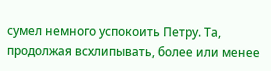сумел немного успокоить Петру. Та, продолжая всхлипывать, более или менее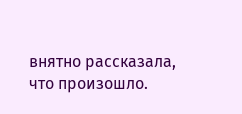внятно рассказала, что произошло.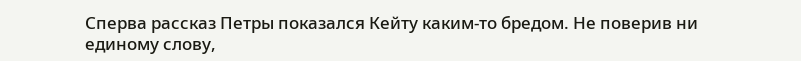Сперва рассказ Петры показался Кейту каким-то бредом. Не поверив ни единому слову,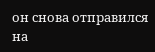он снова отправился на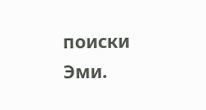поиски Эми.